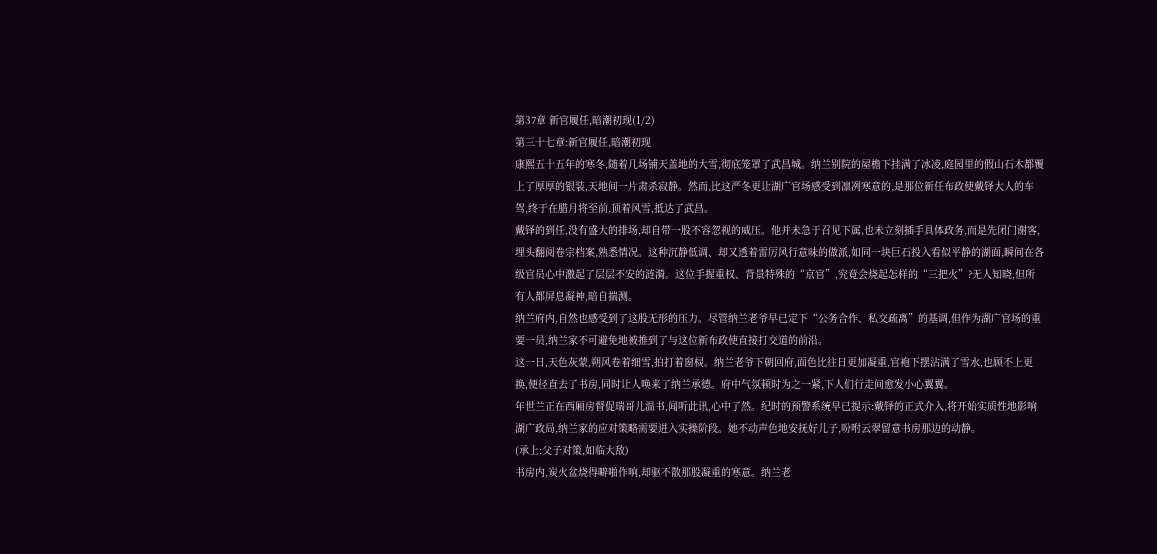第37章 新官履任,暗潮初现(1/2)
第三十七章:新官履任,暗潮初现
康熙五十五年的寒冬,随着几场铺天盖地的大雪,彻底笼罩了武昌城。纳兰别院的屋檐下挂满了冰凌,庭园里的假山石木都覆上了厚厚的银装,天地间一片肃杀寂静。然而,比这严冬更让湖广官场感受到凛冽寒意的,是那位新任布政使戴铎大人的车驾,终于在腊月将至前,顶着风雪,抵达了武昌。
戴铎的到任,没有盛大的排场,却自带一股不容忽视的威压。他并未急于召见下属,也未立刻插手具体政务,而是先闭门谢客,埋头翻阅卷宗档案,熟悉情况。这种沉静低调、却又透着雷厉风行意味的做派,如同一块巨石投入看似平静的湖面,瞬间在各级官员心中激起了层层不安的涟漪。这位手握重权、背景特殊的“京官”,究竟会烧起怎样的“三把火”?无人知晓,但所有人都屏息凝神,暗自揣测。
纳兰府内,自然也感受到了这股无形的压力。尽管纳兰老爷早已定下“公务合作、私交疏离”的基调,但作为湖广官场的重要一员,纳兰家不可避免地被推到了与这位新布政使直接打交道的前沿。
这一日,天色灰蒙,朔风卷着细雪,拍打着窗棂。纳兰老爷下朝回府,面色比往日更加凝重,官袍下摆沾满了雪水,也顾不上更换,便径直去了书房,同时让人唤来了纳兰承德。府中气氛顿时为之一紧,下人们行走间愈发小心翼翼。
年世兰正在西厢房督促瑞哥儿温书,闻听此讯,心中了然。纪时的预警系统早已提示:戴铎的正式介入,将开始实质性地影响湖广政局,纳兰家的应对策略需要进入实操阶段。她不动声色地安抚好儿子,吩咐云翠留意书房那边的动静。
(承上:父子对策,如临大敌)
书房内,炭火盆烧得噼啪作响,却驱不散那股凝重的寒意。纳兰老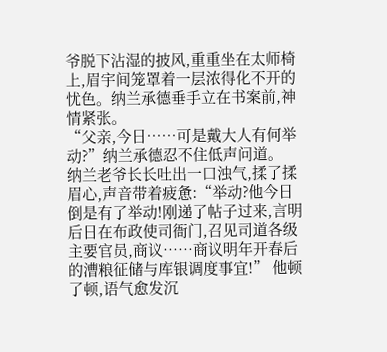爷脱下沾湿的披风,重重坐在太师椅上,眉宇间笼罩着一层浓得化不开的忧色。纳兰承德垂手立在书案前,神情紧张。
“父亲,今日……可是戴大人有何举动?”纳兰承德忍不住低声问道。
纳兰老爷长长吐出一口浊气,揉了揉眉心,声音带着疲惫:“举动?他今日倒是有了举动!刚递了帖子过来,言明后日在布政使司衙门,召见司道各级主要官员,商议……商议明年开春后的漕粮征储与库银调度事宜!” 他顿了顿,语气愈发沉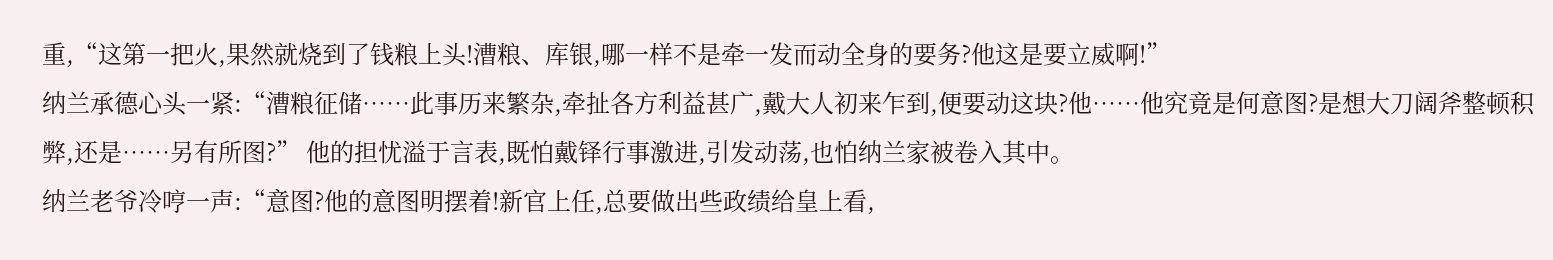重,“这第一把火,果然就烧到了钱粮上头!漕粮、库银,哪一样不是牵一发而动全身的要务?他这是要立威啊!”
纳兰承德心头一紧:“漕粮征储……此事历来繁杂,牵扯各方利益甚广,戴大人初来乍到,便要动这块?他……他究竟是何意图?是想大刀阔斧整顿积弊,还是……另有所图?” 他的担忧溢于言表,既怕戴铎行事激进,引发动荡,也怕纳兰家被卷入其中。
纳兰老爷冷哼一声:“意图?他的意图明摆着!新官上任,总要做出些政绩给皇上看,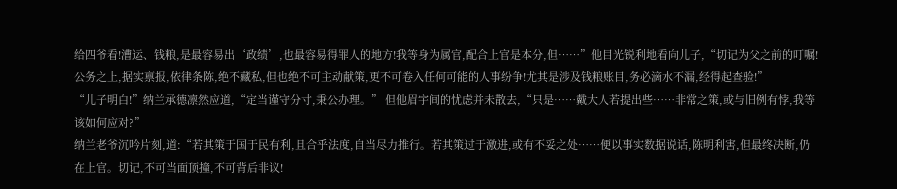给四爷看!漕运、钱粮,是最容易出‘政绩’,也最容易得罪人的地方!我等身为属官,配合上官是本分,但……”他目光锐利地看向儿子,“切记为父之前的叮嘱!公务之上,据实禀报,依律条陈,绝不藏私,但也绝不可主动献策,更不可卷入任何可能的人事纷争!尤其是涉及钱粮账目,务必滴水不漏,经得起查验!”
“儿子明白!”纳兰承德凛然应道,“定当谨守分寸,秉公办理。” 但他眉宇间的忧虑并未散去,“只是……戴大人若提出些……非常之策,或与旧例有悖,我等该如何应对?”
纳兰老爷沉吟片刻,道:“若其策于国于民有利,且合乎法度,自当尽力推行。若其策过于激进,或有不妥之处……便以事实数据说话,陈明利害,但最终决断,仍在上官。切记,不可当面顶撞,不可背后非议!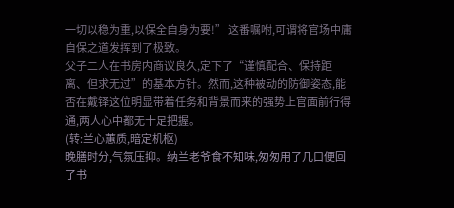一切以稳为重,以保全自身为要!” 这番嘱咐,可谓将官场中庸自保之道发挥到了极致。
父子二人在书房内商议良久,定下了“谨慎配合、保持距离、但求无过”的基本方针。然而,这种被动的防御姿态,能否在戴铎这位明显带着任务和背景而来的强势上官面前行得通,两人心中都无十足把握。
(转:兰心蕙质,暗定机枢)
晚膳时分,气氛压抑。纳兰老爷食不知味,匆匆用了几口便回了书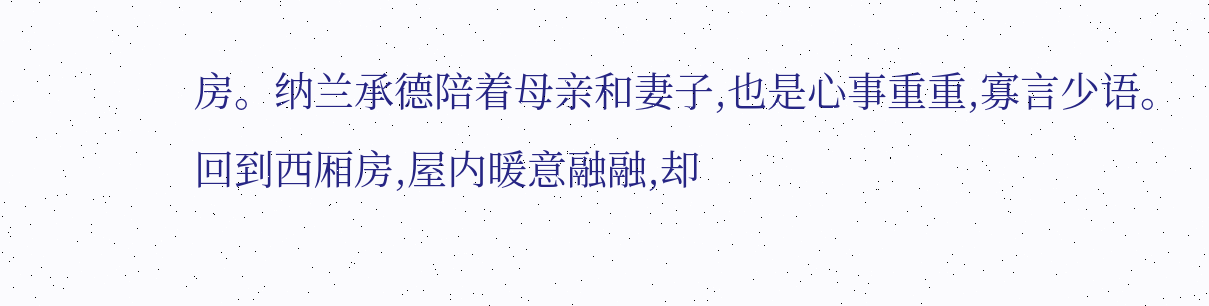房。纳兰承德陪着母亲和妻子,也是心事重重,寡言少语。
回到西厢房,屋内暖意融融,却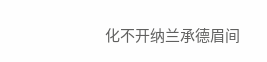化不开纳兰承德眉间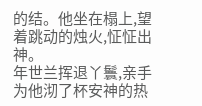的结。他坐在榻上,望着跳动的烛火,怔怔出神。
年世兰挥退丫鬟,亲手为他沏了杯安神的热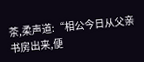茶,柔声道:“相公今日从父亲书房出来,便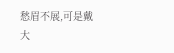愁眉不展,可是戴大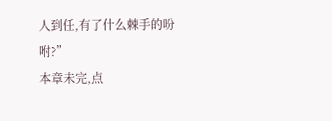人到任,有了什么棘手的吩咐?”
本章未完,点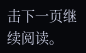击下一页继续阅读。